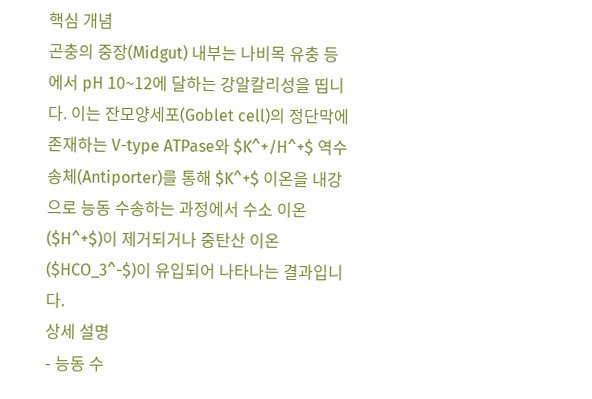핵심 개념
곤충의 중장(Midgut) 내부는 나비목 유충 등에서 pH 10~12에 달하는 강알칼리성을 띱니다. 이는 잔모양세포(Goblet cell)의 정단막에 존재하는 V-type ATPase와 $K^+/H^+$ 역수송체(Antiporter)를 통해 $K^+$ 이온을 내강으로 능동 수송하는 과정에서 수소 이온($H^+$)이 제거되거나 중탄산 이온($HCO_3^-$)이 유입되어 나타나는 결과입니다.
상세 설명
- 능동 수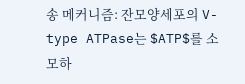송 메커니즘: 잔모양세포의 V-type ATPase는 $ATP$를 소모하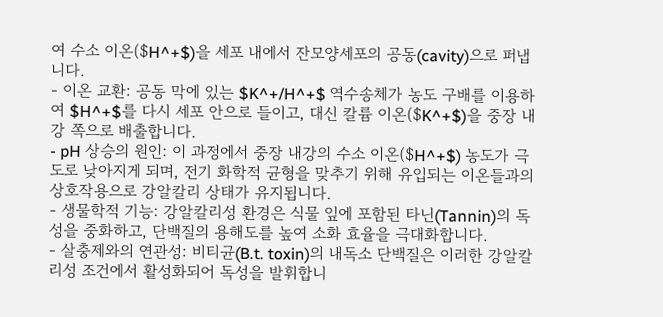여 수소 이온($H^+$)을 세포 내에서 잔모양세포의 공동(cavity)으로 퍼냅니다.
- 이온 교환: 공동 막에 있는 $K^+/H^+$ 역수송체가 농도 구배를 이용하여 $H^+$를 다시 세포 안으로 들이고, 대신 칼륨 이온($K^+$)을 중장 내강 쪽으로 배출합니다.
- pH 상승의 원인: 이 과정에서 중장 내강의 수소 이온($H^+$) 농도가 극도로 낮아지게 되며, 전기 화학적 균형을 맞추기 위해 유입되는 이온들과의 상호작용으로 강알칼리 상태가 유지됩니다.
- 생물학적 기능: 강알칼리성 환경은 식물 잎에 포함된 타닌(Tannin)의 독성을 중화하고, 단백질의 용해도를 높여 소화 효율을 극대화합니다.
- 살충제와의 연관성: 비티균(B.t. toxin)의 내독소 단백질은 이러한 강알칼리성 조건에서 활성화되어 독성을 발휘합니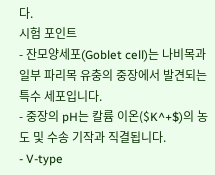다.
시험 포인트
- 잔모양세포(Goblet cell)는 나비목과 일부 파리목 유충의 중장에서 발견되는 특수 세포입니다.
- 중장의 pH는 칼륨 이온($K^+$)의 농도 및 수송 기작과 직결됩니다.
- V-type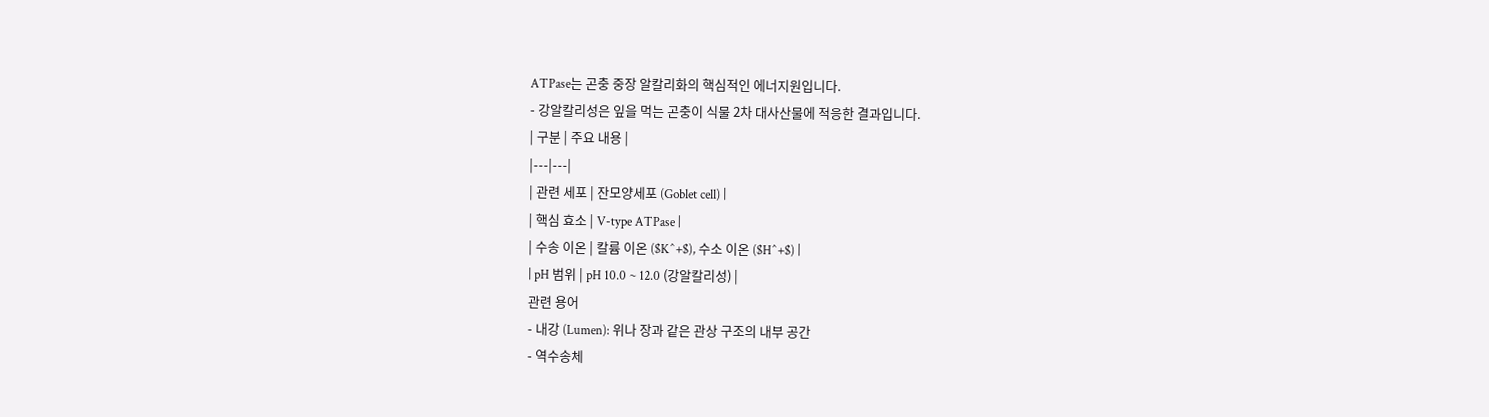ATPase는 곤충 중장 알칼리화의 핵심적인 에너지원입니다.
- 강알칼리성은 잎을 먹는 곤충이 식물 2차 대사산물에 적응한 결과입니다.
| 구분 | 주요 내용 |
|---|---|
| 관련 세포 | 잔모양세포 (Goblet cell) |
| 핵심 효소 | V-type ATPase |
| 수송 이온 | 칼륨 이온 ($K^+$), 수소 이온 ($H^+$) |
| pH 범위 | pH 10.0 ~ 12.0 (강알칼리성) |
관련 용어
- 내강 (Lumen): 위나 장과 같은 관상 구조의 내부 공간
- 역수송체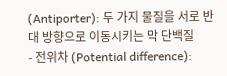(Antiporter): 두 가지 물질을 서로 반대 방향으로 이동시키는 막 단백질
- 전위차 (Potential difference):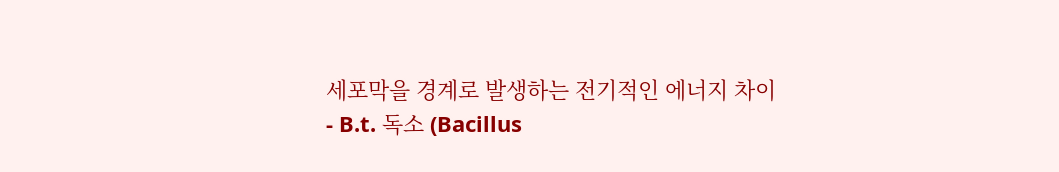세포막을 경계로 발생하는 전기적인 에너지 차이
- B.t. 독소 (Bacillus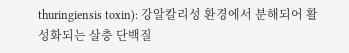thuringiensis toxin): 강알칼리성 환경에서 분해되어 활성화되는 살충 단백질